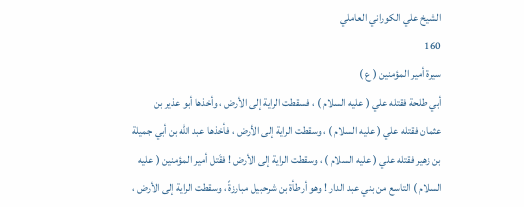الشيخ علي الكوراني العاملي
160
سيرة أمير المؤمنين ( ع )
أبي طلحة فقتله علي ( عليه السلام ) ، فسقطت الراية إلى الأرض ، وأخذها أبو عذير بن عثمان فقتله علي ( عليه السلام ) ، وسقطت الراية إلى الأرض ، فأخذها عبد الله بن أبي جميلة بن زهير فقتله علي ( عليه السلام ) ، وسقطت الراية إلى الأرض ! فقَتل أمير المؤمنين ( عليه السلام ) التاسع من بني عبد الدار ! وهو أرطأة بن شرحبيل مبارزةً ، وسقطت الراية إلى الأرض ،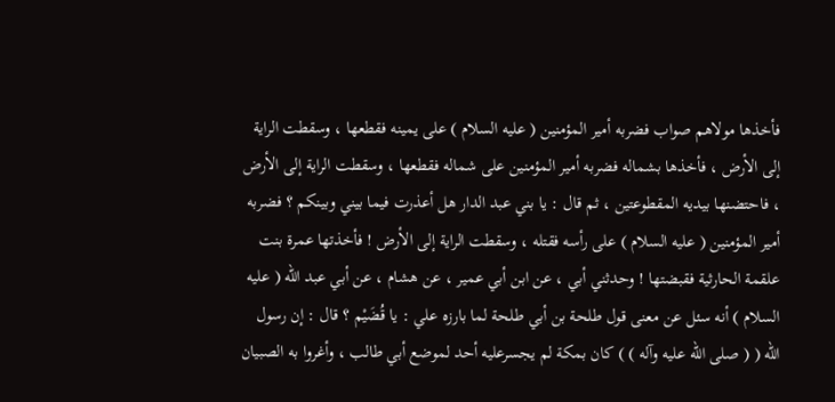فأخذها مولاهم صواب فضربه أمير المؤمنين ( عليه السلام ) على يمينه فقطعها ، وسقطت الراية إلى الأرض ، فأخذها بشماله فضربه أمير المؤمنين على شماله فقطعها ، وسقطت الراية إلى الأرض ، فاحتضنها بيديه المقطوعتين ، ثم قال : يا بني عبد الدار هل أعذرت فيما بيني وبينكم ؟ فضربه أمير المؤمنين ( عليه السلام ) على رأسه فقتله ، وسقطت الراية إلى الأرض ! فأخذتها عمرة بنت علقمة الحارثية فقبضتها ! وحدثني أبي ، عن ابن أبي عمير ، عن هشام ، عن أبي عبد الله ( عليه السلام ) أنه سئل عن معنى قول طلحة بن أبي طلحة لما بارزه علي : يا قُضَيْم ؟ قال : إن رسول الله ( ( صلى الله عليه وآله ) ) كان بمكة لم يجسرعليه أحد لموضع أبي طالب ، وأغروا به الصبيان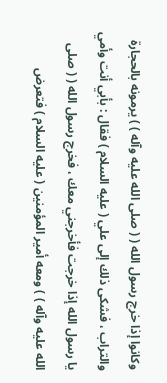وكانوا إذا خرج رسول الله ( ( صلى الله عليه وآله ) ) يرمونه بالحجارة والتراب ، فشكى ذلك إلى علي ( عليه السلام ) فقال : بأبي أنت وأمي يا رسول الله إذا خرجت فأخرجني معك ، فخرج رسول الله ( ( صلى الله عليه وآله ) ) ومعه أمير المؤمنين ( عليه السلام ) فتعرض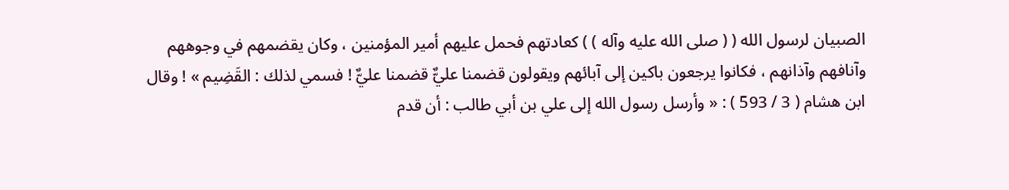الصبيان لرسول الله ( ( صلى الله عليه وآله ) ) كعادتهم فحمل عليهم أمير المؤمنين ، وكان يقضمهم في وجوههم وآنافهم وآذانهم ، فكانوا يرجعون باكين إلى آبائهم ويقولون قضمنا عليٌّ قضمنا عليٌّ ! فسمي لذلك : القَضِيم » ! وقال ابن هشام ( 3 / 593 ) : « وأرسل رسول الله إلى علي بن أبي طالب : أن قدم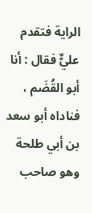الراية فتقدم عليٌّ فقال : أنا أبو القُضَم ، فناداه أبو سعد بن أبي طلحة وهو صاحب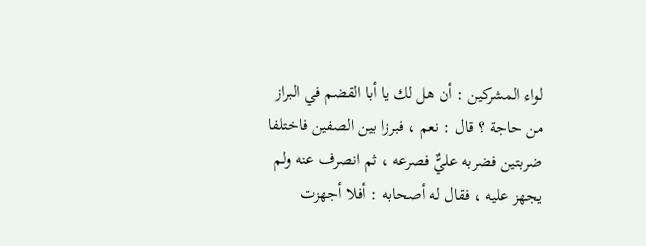لواء المشركين : أن هل لك يا أبا القضم في البراز من حاجة ؟ قال : نعم ، فبرزا بين الصفين فاختلفا ضربتين فضربه عليٌّ فصرعه ، ثم انصرف عنه ولم يجهز عليه ، فقال له أصحابه : أفلا أجهزت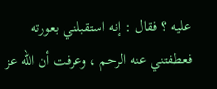عليه ؟ فقال : إنه استقبلني بعورته فعطفتني عنه الرحم ، وعرفت أن الله عز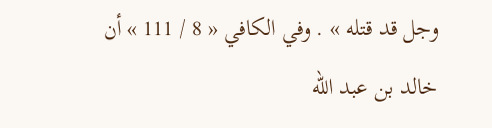وجل قد قتله » . وفي الكافي « 8 / 111 » أن خالد بن عبد الله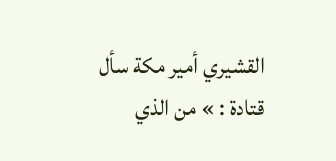القشيري أمير مكة سأل قتادة : » من الذي